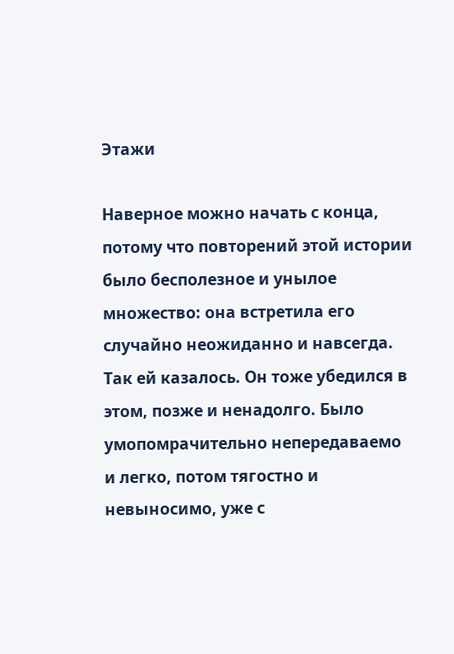Этажи

Наверное можно начать с конца, потому что повторений этой истории было бесполезное и унылое множество: она встретила его случайно неожиданно и навсегда. Так ей казалось. Он тоже убедился в этом, позже и ненадолго. Было умопомрачительно непередаваемо и легко, потом тягостно и невыносимо, уже с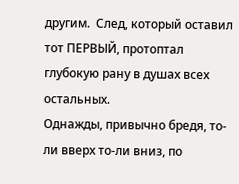другим.  След, который оставил тот ПЕРВЫЙ, протоптал глубокую рану в душах всех остальных.
Однажды, привычно бредя, то-ли вверх то-ли вниз, по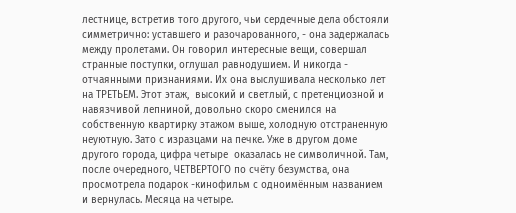лестнице, встретив того другого, чьи сердечные дела обстояли симметрично: уставшего и разочарованного, - она задержалась между пролетами. Он говорил интересные вещи, совершал странные поступки, оглушал равнодушием. И никогда - отчаянными признаниями. Их она выслушивала несколько лет на ТРЕТЬЕМ. Этот этаж,  высокий и светлый, с претенциозной и навязчивой лепниной, довольно скоро сменился на собственную квартирку этажом выше, холодную отстраненную неуютную. Зато с изразцами на печке. Уже в другом доме другого города, цифра четыре  оказалась не символичной. Там,  после очередного, ЧЕТВЕРТОГО по счёту безумства, она просмотрела подарок -кинофильм с одноимённым названием и вернулась. Месяца на четыре.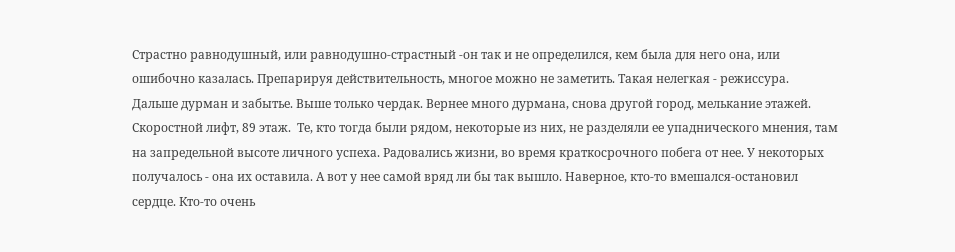Страстно равнодушный, или равнодушно-страстный -он так и не определился, кем была для него она, или ошибочно казалась. Препарируя действительность, многое можно не заметить. Такая нелегкая - режиссура.  Дальше дурман и забытье. Выше только чердак. Вернее много дурмана, снова другой город, мелькание этажей. Скоростной лифт, 89 этаж.  Те, кто тогда были рядом, некоторые из них, не разделяли ее упаднического мнения, там на запредельной высоте личного успеха. Радовались жизни, во время краткосрочного побега от нее. У некоторых получалось - она их оставила. А вот у нее самой вряд ли бы так вышло. Наверное, кто-то вмешался-остановил сердце. Кто-то очень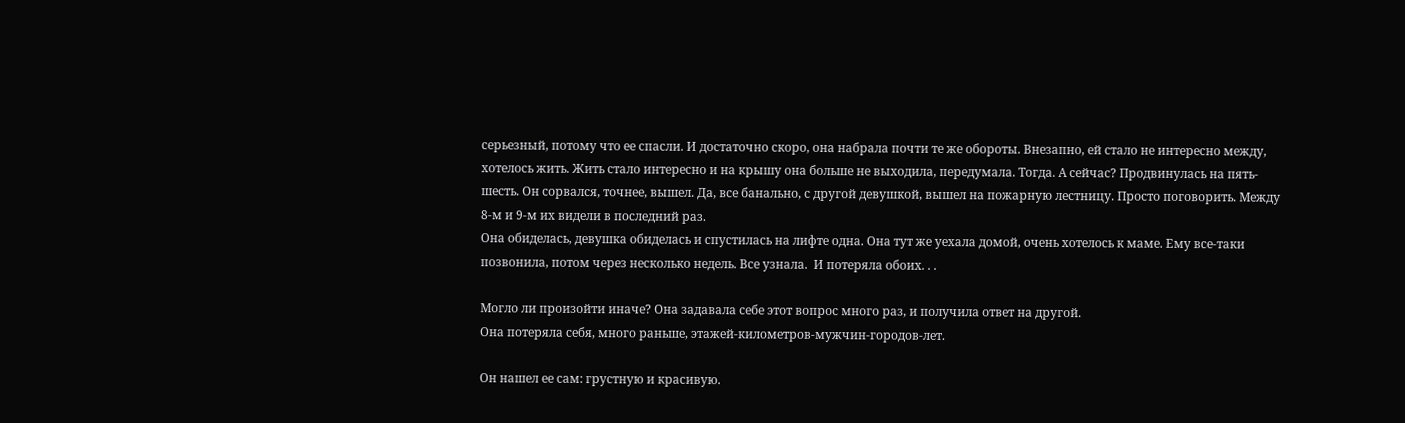серьезный, потому что ее спасли. И достаточно скоро, она набрала почти те же обороты. Внезапно, ей стало не интересно между, хотелось жить. Жить стало интересно и на крышу она больше не выходила, передумала. Тогда. А сейчас? Продвинулась на пять-шесть. Он сорвался, точнее, вышел. Да, все банально, с другой девушкой, вышел на пожарную лестницу. Просто поговорить. Между 8-м и 9-м их видели в последний раз.
Она обиделась, девушка обиделась и спустилась на лифте одна. Она тут же уехала домой, очень хотелось к маме. Ему все-таки позвонила, потом через несколько недель. Все узнала.  И потеряла обоих. . .

Могло ли произойти иначе? Она задавала себе этот вопрос много раз, и получила ответ на другой.
Она потеряла себя, много раньше, этажей-километров-мужчин-городов-лет.

Он нашел ее сам: грустную и красивую.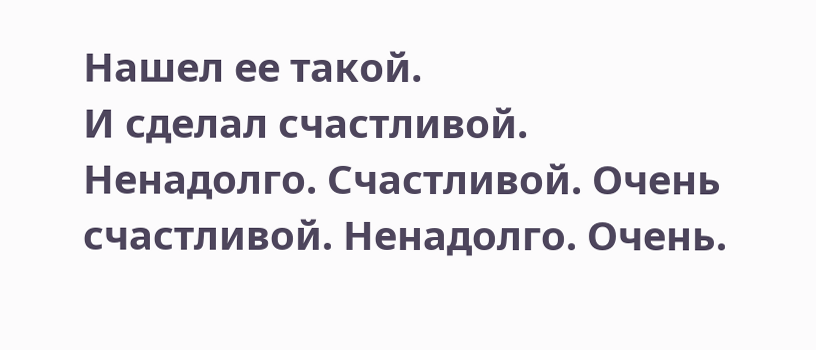Нашел ее такой.
И сделал счастливой. Ненадолго. Счастливой. Очень счастливой. Ненадолго. Очень.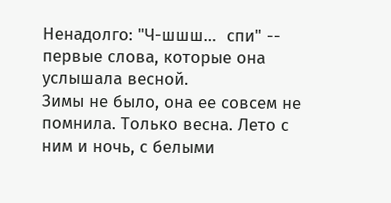Ненадолго: "Ч-шшш…  спи" --  первые слова, которые она услышала весной.
Зимы не было, она ее совсем не помнила. Только весна. Лето с ним и ночь, с белыми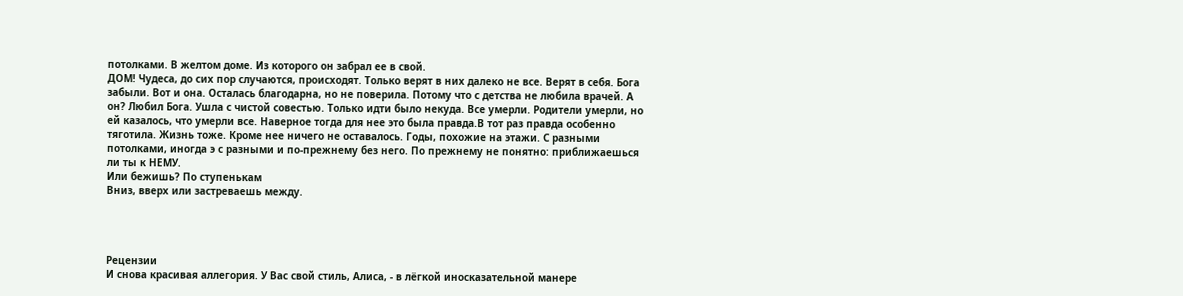потолками. В желтом доме. Из которого он забрал ее в свой.
ДОМ! Чудеса, до сих пор случаются, происходят. Только верят в них далеко не все. Верят в себя. Бога забыли. Вот и она. Осталась благодарна, но не поверила. Потому что с детства не любила врачей. А он? Любил Бога. Ушла с чистой совестью. Только идти было некуда. Все умерли. Родители умерли, но ей казалось, что умерли все. Наверное тогда для нее это была правда.В тот раз правда особенно тяготила. Жизнь тоже. Кроме нее ничего не оставалось. Годы, похожие на этажи. С разными потолками, иногда э с разными и по-прежнему без него. По прежнему не понятно: приближаешься ли ты к НЕМУ.
Или бежишь? По ступенькам
Вниз, вверх или застреваешь между.




Рецензии
И снова красивая аллегория. У Вас свой стиль, Алиса, - в лёгкой иносказательной манере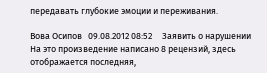передавать глубокие эмоции и переживания.

Вова Осипов   09.08.2012 08:52     Заявить о нарушении
На это произведение написано 8 рецензий, здесь отображается последняя,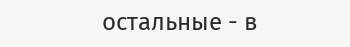остальные - в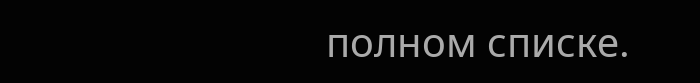полном списке.